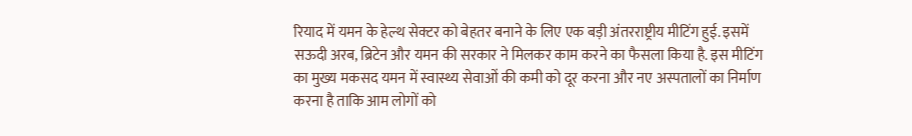रियाद में यमन के हेल्थ सेक्टर को बेहतर बनाने के लिए एक बड़ी अंतरराष्ट्रीय मीटिंग हुई. इसमें सऊदी अरब, ब्रिटेन और यमन की सरकार ने मिलकर काम करने का फैसला किया है. इस मीटिंग का मुख्य मकसद यमन में स्वास्थ्य सेवाओं की कमी को दूर करना और नए अस्पतालों का निर्माण करना है ताकि आम लोगों को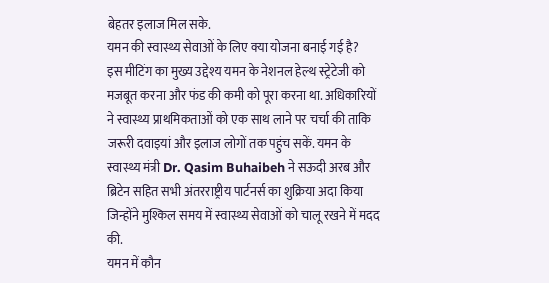बेहतर इलाज मिल सके.
यमन की स्वास्थ्य सेवाओं के लिए क्या योजना बनाई गई है?
इस मीटिंग का मुख्य उद्देश्य यमन के नेशनल हेल्थ स्ट्रेटेजी को मजबूत करना और फंड की कमी को पूरा करना था. अधिकारियों ने स्वास्थ्य प्राथमिकताओं को एक साथ लाने पर चर्चा की ताकि जरूरी दवाइयां और इलाज लोगों तक पहुंच सकें. यमन के स्वास्थ्य मंत्री Dr. Qasim Buhaibeh ने सऊदी अरब और ब्रिटेन सहित सभी अंतरराष्ट्रीय पार्टनर्स का शुक्रिया अदा किया जिन्होंने मुश्किल समय में स्वास्थ्य सेवाओं को चालू रखने में मदद की.
यमन में कौन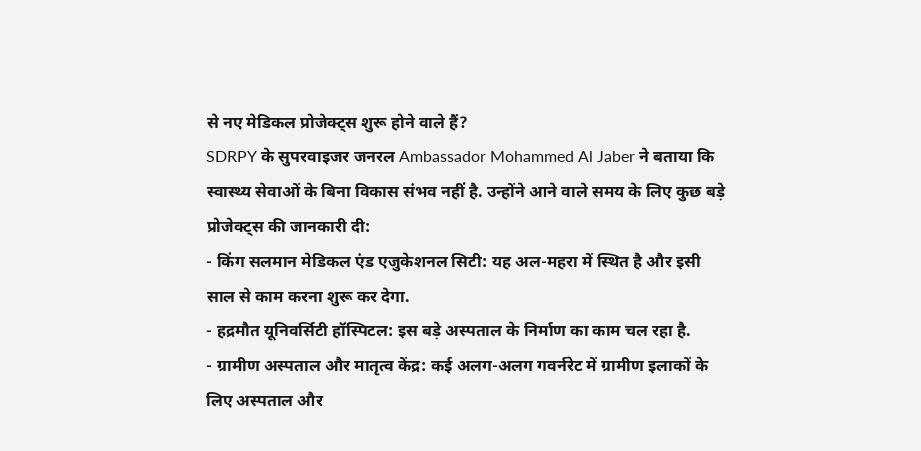से नए मेडिकल प्रोजेक्ट्स शुरू होने वाले हैं?
SDRPY के सुपरवाइजर जनरल Ambassador Mohammed Al Jaber ने बताया कि स्वास्थ्य सेवाओं के बिना विकास संभव नहीं है. उन्होंने आने वाले समय के लिए कुछ बड़े प्रोजेक्ट्स की जानकारी दी:
- किंग सलमान मेडिकल एंड एजुकेशनल सिटी: यह अल-महरा में स्थित है और इसी साल से काम करना शुरू कर देगा.
- हद्रमौत यूनिवर्सिटी हॉस्पिटल: इस बड़े अस्पताल के निर्माण का काम चल रहा है.
- ग्रामीण अस्पताल और मातृत्व केंद्र: कई अलग-अलग गवर्नरेट में ग्रामीण इलाकों के लिए अस्पताल और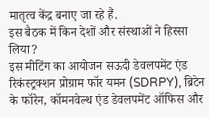मातृत्व केंद्र बनाए जा रहे हैं.
इस बैठक में किन देशों और संस्थाओं ने हिस्सा लिया?
इस मीटिंग का आयोजन सऊदी डेवलपमेंट एंड रिकंस्ट्रक्शन प्रोग्राम फॉर यमन (SDRPY), ब्रिटेन के फॉरेन, कॉमनवेल्थ एंड डेवलपमेंट ऑफिस और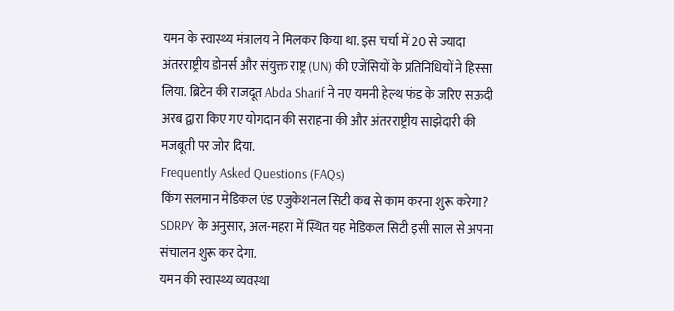यमन के स्वास्थ्य मंत्रालय ने मिलकर किया था. इस चर्चा में 20 से ज्यादा अंतरराष्ट्रीय डोनर्स और संयुक्त राष्ट्र (UN) की एजेंसियों के प्रतिनिधियों ने हिस्सा लिया. ब्रिटेन की राजदूत Abda Sharif ने नए यमनी हेल्थ फंड के जरिए सऊदी अरब द्वारा किए गए योगदान की सराहना की और अंतरराष्ट्रीय साझेदारी की मजबूती पर जोर दिया.
Frequently Asked Questions (FAQs)
किंग सलमान मेडिकल एंड एजुकेशनल सिटी कब से काम करना शुरू करेगा?
SDRPY के अनुसार, अल-महरा में स्थित यह मेडिकल सिटी इसी साल से अपना संचालन शुरू कर देगा.
यमन की स्वास्थ्य व्यवस्था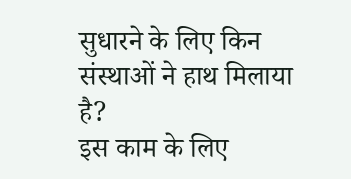सुधारने के लिए किन संस्थाओं ने हाथ मिलाया है?
इस काम के लिए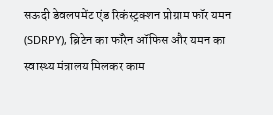सऊदी डेवलपमेंट एंड रिकंस्ट्रक्शन प्रोग्राम फॉर यमन (SDRPY), ब्रिटेन का फॉरेन ऑफिस और यमन का स्वास्थ्य मंत्रालय मिलकर काम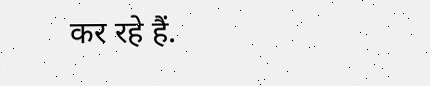कर रहे हैं.